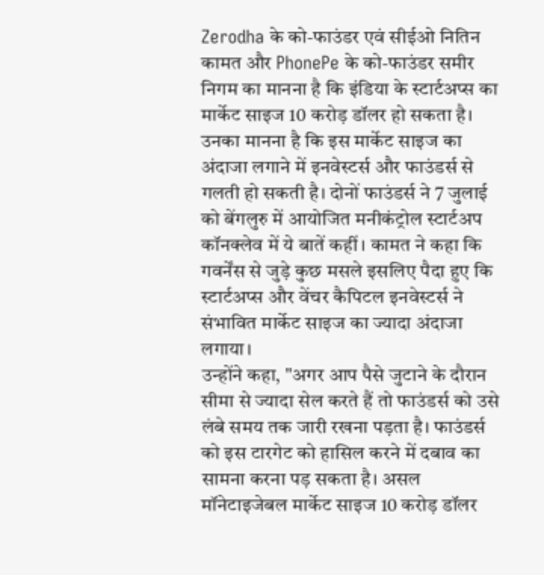Zerodha के को-फाउंडर एवं सीईओ नितिन कामत और PhonePe के को-फाउंडर समीर निगम का मानना है कि इंडिया के स्टार्टअप्स का मार्केट साइज 10 करोड़ डॉलर हो सकता है। उनका मानना है कि इस मार्केट साइज का अंदाजा लगाने में इनवेस्टर्स और फाउंडर्स से गलती हो सकती है। दोनों फाउंडर्स ने 7 जुलाई को बेंगलुरु में आयोजित मनीकंट्रोल स्टार्टअप कॉनक्लेव में ये बातें कहीं। कामत ने कहा कि गवर्नेंस से जुड़े कुछ मसले इसलिए पैदा हुए कि स्टार्टअप्स और वेंचर कैपिटल इनवेस्टर्स ने संभावित मार्केट साइज का ज्यादा अंदाजा लगाया।
उन्होंने कहा, "अगर आप पैसे जुटाने के दौरान सीमा से ज्यादा सेल करते हैं तो फाउंडर्स को उसे लंबे समय तक जारी रखना पड़ता है। फाउंडर्स को इस टारगेट को हासिल करने में दबाव का सामना करना पड़ सकता है। असल मॉनेटाइजेबल मार्केट साइज 10 करोड़ डॉलर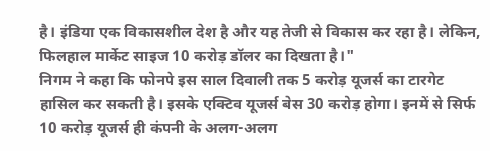है। इंडिया एक विकासशील देश है और यह तेजी से विकास कर रहा है। लेकिन, फिलहाल मार्केट साइज 10 करोड़ डॉलर का दिखता है।"
निगम ने कहा कि फोनपे इस साल दिवाली तक 5 करोड़ यूजर्स का टारगेट हासिल कर सकती है। इसके एक्टिव यूजर्स बेस 30 करोड़ होगा। इनमें से सिर्फ 10 करोड़ यूजर्स ही कंपनी के अलग-अलग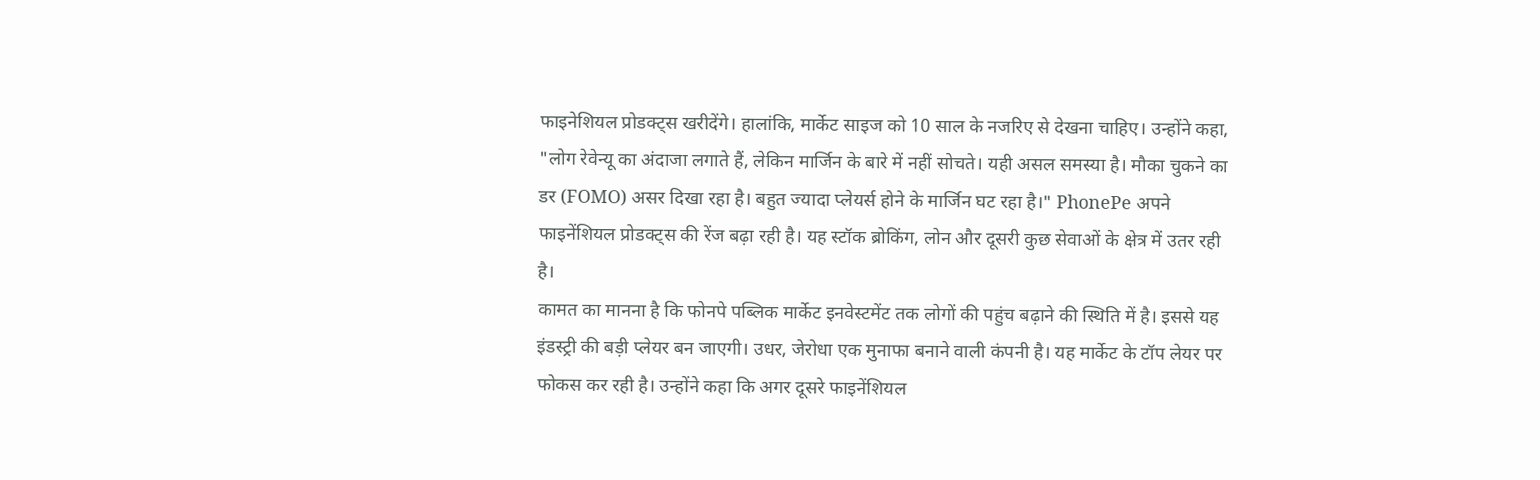फाइनेशियल प्रोडक्ट्स खरीदेंगे। हालांकि, मार्केट साइज को 10 साल के नजरिए से देखना चाहिए। उन्होंने कहा, "लोग रेवेन्यू का अंदाजा लगाते हैं, लेकिन मार्जिन के बारे में नहीं सोचते। यही असल समस्या है। मौका चुकने का डर (FOMO) असर दिखा रहा है। बहुत ज्यादा प्लेयर्स होने के मार्जिन घट रहा है।" PhonePe अपने फाइनेंशियल प्रोडक्ट्स की रेंज बढ़ा रही है। यह स्टॉक ब्रोकिंग, लोन और दूसरी कुछ सेवाओं के क्षेत्र में उतर रही है।
कामत का मानना है कि फोनपे पब्लिक मार्केट इनवेस्टमेंट तक लोगों की पहुंच बढ़ाने की स्थिति में है। इससे यह इंडस्ट्री की बड़ी प्लेयर बन जाएगी। उधर, जेरोधा एक मुनाफा बनाने वाली कंपनी है। यह मार्केट के टॉप लेयर पर फोकस कर रही है। उन्होंने कहा कि अगर दूसरे फाइनेंशियल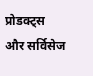प्रोडक्ट्स और सर्विसेज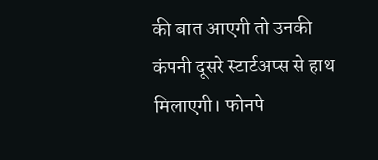की बात आएगी तो उनकी कंपनी दूसरे स्टार्टअप्स से हाथ मिलाएगी। फोनपे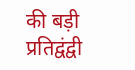की बड़ी प्रतिद्वंद्वी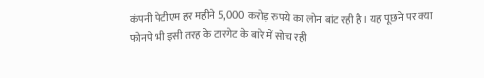कंपनी पेटीएम हर महीने 5,000 करोड़ रुपये का लोन बांट रही है। यह पूछने पर क्या फोनपे भी इसी तरह के टारगेट के बारे में सोच रही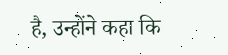है, उन्होंने कहा कि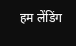हम लेंडिंग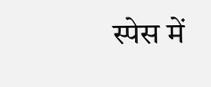स्पेस में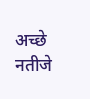अच्छे नतीजे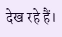देख रहे हैं।